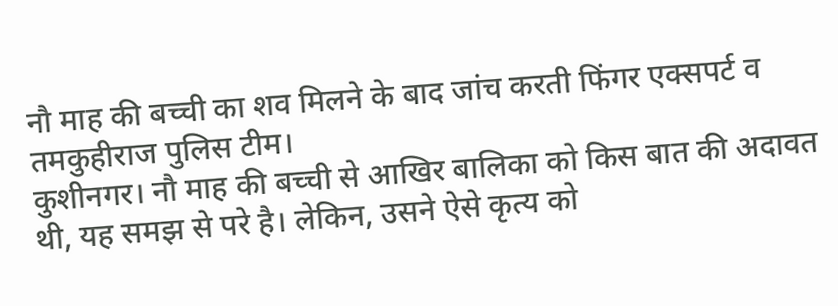नौ माह की बच्ची का शव मिलने के बाद जांच करती फिंगर एक्सपर्ट व तमकुहीराज पुलिस टीम।
कुशीनगर। नौ माह की बच्ची से आखिर बालिका को किस बात की अदावत थी, यह समझ से परे है। लेकिन, उसने ऐसे कृत्य को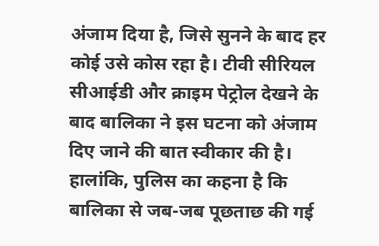अंजाम दिया है, जिसे सुनने के बाद हर कोई उसे कोस रहा है। टीवी सीरियल सीआईडी और क्राइम पेट्रोल देखने के बाद बालिका ने इस घटना को अंजाम दिए जाने की बात स्वीकार की है।
हालांकि, पुलिस का कहना है कि बालिका से जब-जब पूछताछ की गई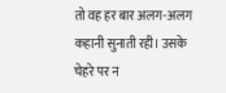तो वह हर बार अलग-अलग कहानी सुनाती रही। उसके चेहरे पर न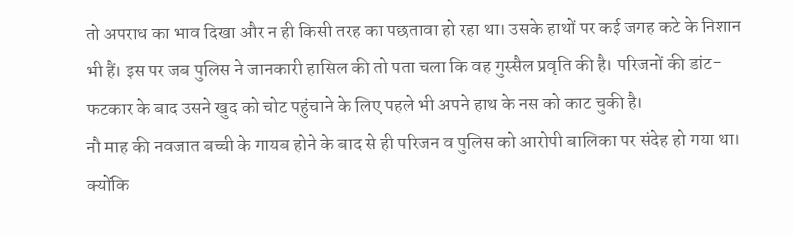तो अपराध का भाव दिखा और न ही किसी तरह का पछतावा हो रहा था। उसके हाथों पर कई जगह कटे के निशान भी हैं। इस पर जब पुलिस ने जानकारी हासिल की तो पता चला कि वह गुस्सैल प्रवृति की है। परिजनों की डांट-फटकार के बाद उसने खुद को चोट पहुंचाने के लिए पहले भी अपने हाथ के नस को काट चुकी है।
नौ माह की नवजात बच्ची के गायब होने के बाद से ही परिजन व पुलिस को आरोपी बालिका पर संदेह हो गया था। क्योंकि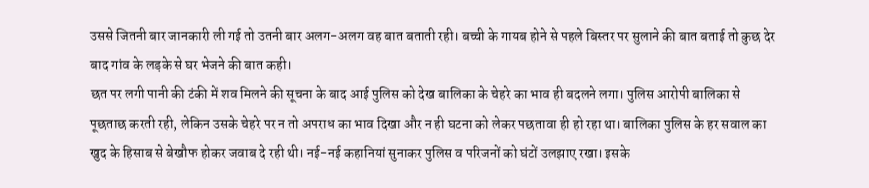उससे जितनी बार जानकारी ली गई तो उतनी बार अलग-अलग वह बात बताती रही। बच्ची के गायब होने से पहले बिस्तर पर सुलाने की बात बताई तो कुछ देर बाद गांव के लड़के से घर भेजने की बात कही।
छत पर लगी पानी की टंकी में शव मिलने की सूचना के बाद आई पुलिस को देख बालिका के चेहरे का भाव ही बदलने लगा। पुलिस आरोपी बालिका से पूछताछ करती रही, लेकिन उसके चेहरे पर न तो अपराध का भाव दिखा और न ही घटना को लेकर पछतावा ही हो रहा था। बालिका पुलिस के हर सवाल का खुद के हिसाब से बेखौफ होकर जवाब दे रही थी। नई-नई कहानियां सुनाकर पुलिस व परिजनों को घंटों उलझाए रखा। इसके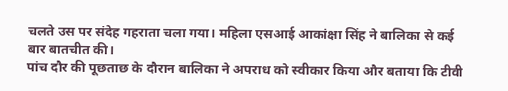चलते उस पर संदेह गहराता चला गया। महिला एसआई आकांक्षा सिंह ने बालिका से कई बार बातचीत की।
पांच दौर की पूछताछ के दौरान बालिका ने अपराध को स्वीकार किया और बताया कि टीवी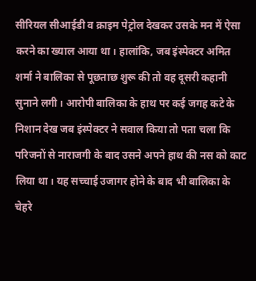सीरियल सीआईडी व क्राइम पेट्रोल देखकर उसके मन में ऐसा करने का ख्याल आया था। हालांकि, जब इंस्पेक्टर अमित शर्मा ने बालिका से पूछताछ शुरू की तो वह दूसरी कहानी सुनाने लगी। आरोपी बालिका के हाथ पर कई जगह कटे के निशान देख जब इंस्पेक्टर ने सवाल किया तो पता चला कि परिजनों से नाराजगी के बाद उसने अपने हाथ की नस को काट लिया था। यह सच्चाई उजागर होने के बाद भी बालिका के चेहरे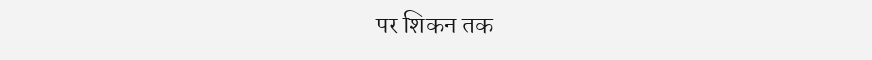पर शिकन तक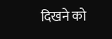दिखने को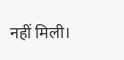नहीं मिली।